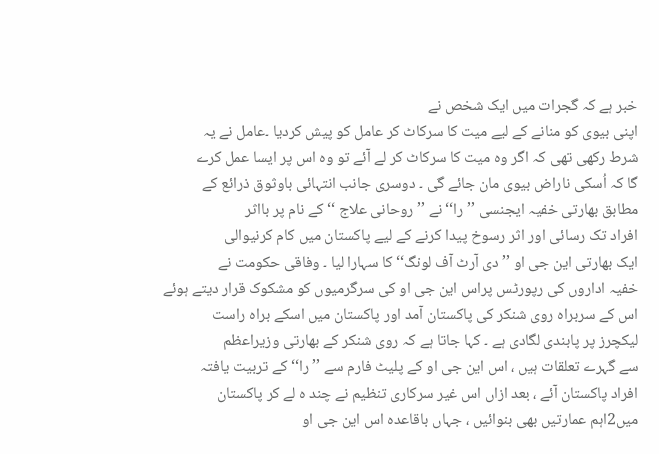خبر ہے کہ گجرات میں ایک شخص نے
اپنی بیوی کو منانے کے لیے میت کا سرکاٹ کر عامل کو پیش کردیا ۔عامل نے یہ
شرط رکھی تھی کہ اگر وہ میت کا سرکاٹ کر لے آئے تو وہ اس پر ایسا عمل کرے
گا کہ اُسکی ناراض بیوی مان جائے گی ۔ دوسری جانب انتہائی باوثوق ذرائع کے
مطابق بھارتی خفیہ ایجنسی ’’ را‘‘ نے ’’ روحانی علاج ‘‘ کے نام پر بااثر
افراد تک رسائی اور اثر رسوخ پیدا کرنے کے لیے پاکستان میں کام کرنیوالی
ایک بھارتی این جی او ’’ دی آرٹ آف لونگ‘‘ کا سہارا لیا ۔ وفاقی حکومت نے
خفیہ اداروں کی رپورٹس پراس این جی او کی سرگرمیوں کو مشکوک قرار دیتے ہوئے
اس کے سربراہ روی شنکر کی پاکستان آمد اور پاکستان میں اسکے براہ راست
لیکچرز پر پابندی لگادی ہے ۔ کہا جاتا ہے کہ روی شنکر کے بھارتی وزیراعظم
سے گہرے تعلقات ہیں ، اس این جی او کے پلیٹ فارم سے ’’ را‘‘ کے تربیت یافتہ
افراد پاکستان آئے ، بعد ازاں اس غیر سرکاری تنظیم نے چند ہ لے کر پاکستان
میں2اہم عمارتیں بھی بنوائیں ، جہاں باقاعدہ اس این جی او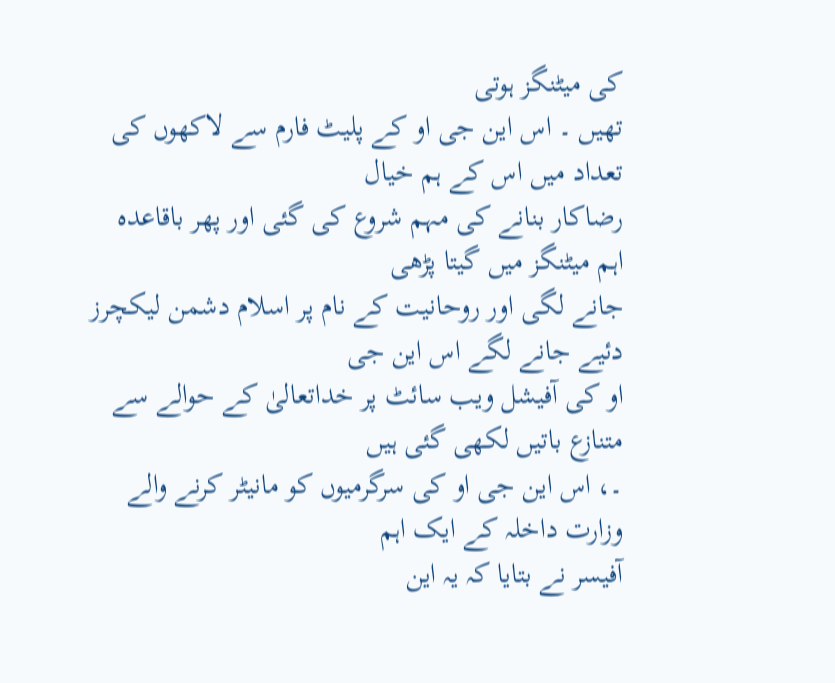کی میٹنگز ہوتی
تھیں ۔ اس این جی او کے پلیٹ فارم سے لاکھوں کی تعداد میں اس کے ہم خیال
رضاکار بنانے کی مہم شروع کی گئی اور پھر باقاعدہ اہم میٹنگز میں گیتا پڑھی
جانے لگی اور روحانیت کے نام پر اسلام دشمن لیکچرز دئیے جانے لگے اس این جی
او کی آفیشل ویب سائٹ پر خداتعالیٰ کے حوالے سے متنازع باتیں لکھی گئی ہیں
۔، اس این جی او کی سرگرمیوں کو مانیٹر کرنے والے وزارت داخلہ کے ایک اہم
آفیسر نے بتایا کہ یہ این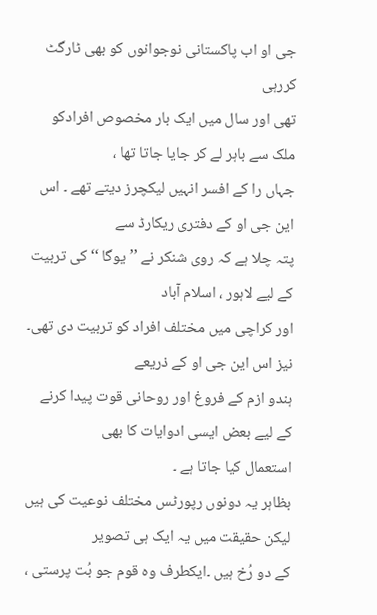جی او اب پاکستانی نوجوانوں کو بھی ٹارگٹ کررہی
تھی اور سال میں ایک بار مخصوص افرادکو ملک سے باہر لے کر جایا جاتا تھا ،
جہاں را کے افسر انہیں لیکچرز دیتے تھے ۔ اس این جی او کے دفتری ریکارڈ سے
پتہ چلا ہے کہ روی شنکر نے ’’ یوگا ‘‘ کی تربیت کے لیے لاہور ، اسلام آباد
اور کراچی میں مختلف افراد کو تربیت دی تھی۔ نیز اس این جی او کے ذریعے
ہندو ازم کے فروغ اور روحانی قوت پیدا کرنے کے لیے بعض ایسی ادوایات کا بھی
استعمال کیا جاتا ہے ۔
بظاہر یہ دونوں رپورٹس مختلف نوعیت کی ہیں لیکن حقیقت میں یہ ایک ہی تصویر
کے دو رُخ ہیں ۔ایکطرف وہ قوم جو بُت پرستی ،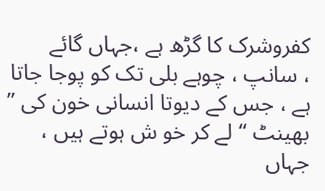کفروشرک کا گڑھ ہے ،جہاں گائے
، سانپ ، چوہے بلی تک کو پوجا جاتا ہے ، جس کے دیوتا انسانی خون کی ’’
بھینٹ ‘‘ لے کر خو ش ہوتے ہیں ، جہاں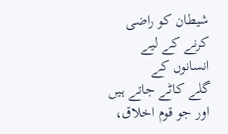شیطان کو راضی کرنے کے لیے انسانوں کے
گلے کاٹے جاتے ہیں اور جو قوم اخلاق،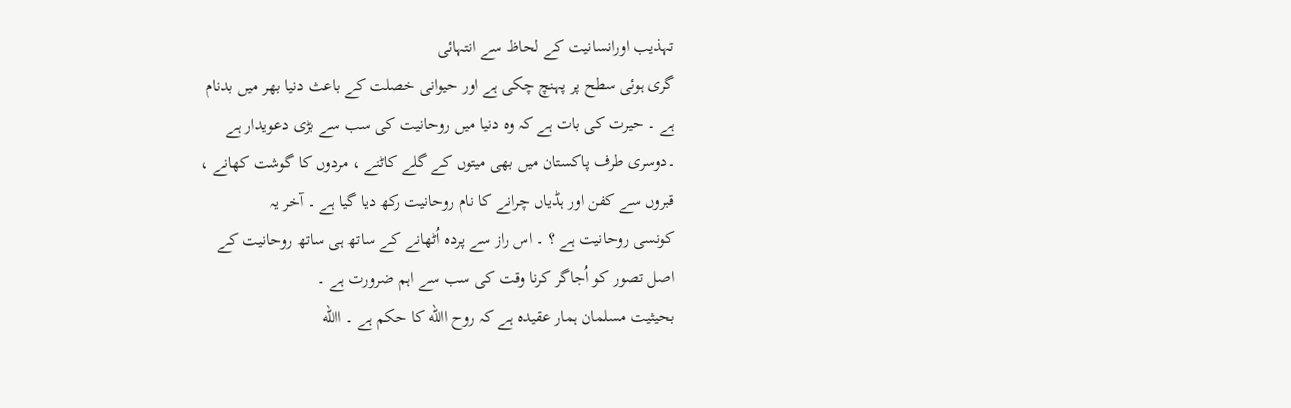تہذیب اورانسانیت کے لحاظ سے انتہائی
گری ہوئی سطح پر پہنچ چکی ہے اور حیوانی خصلت کے باعث دنیا بھر میں بدنام
ہے ۔ حیرت کی بات ہے کہ وہ دنیا میں روحانیت کی سب سے بڑی دعویدار ہے
۔دوسری طرف پاکستان میں بھی میتوں کے گلے کاٹنے ، مردوں کا گوشت کھانے ،
قبروں سے کفن اور ہڈیاں چرانے کا نام روحانیت رکھ دیا گیا ہے ۔ آخر یہ
کونسی روحانیت ہے ؟ ۔ اس راز سے پردہ اُٹھانے کے ساتھ ہی ساتھ روحانیت کے
اصل تصور کو اُجاگر کرنا وقت کی سب سے اہم ضرورت ہے ۔
بحیثیت مسلمان ہمار عقیدہ ہے کہ روح االله کا حکم ہے ۔ االله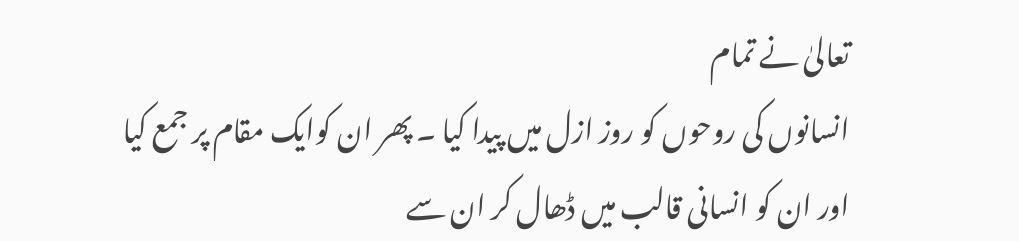تعالیٰ نے تمام
انسانوں کی روحوں کو روز ازل میں پیدا کیا ۔ پھر ان کوایک مقام پر جمع کیا
اور ان کو انسانی قالب میں ڈھال کر ان سے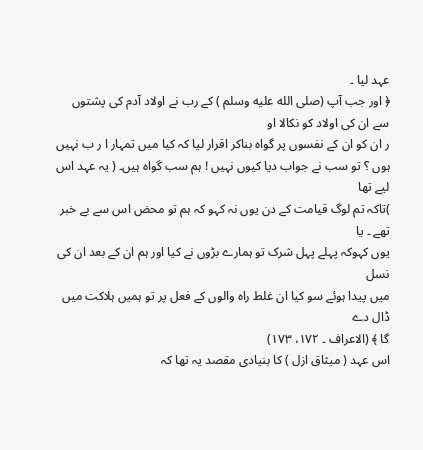عہد لیا ۔
﴿ اور جب آپ (صلى الله عليه وسلم ) کے رب نے اولاد آدم کی پشتوں سے ان کی اولاد کو نکالا او
ر ان کو ان کے نفسوں پر گواہ بناکر اقرار لیا کہ کیا میں تمہار ا ر ب نہیں
ہوں ؟ تو سب نے جواب دیا کیوں نہیں ! ہم سب گواہ ہیں۔ ( یہ عہد اس لیے تھا
)تاکہ تم لوگ قیامت کے دن یوں نہ کہو کہ ہم تو محض اس سے بے خبر تھے ۔ یا
یوں کہوکہ پہلے پہل شرک تو ہمارے بڑوں نے کیا اور ہم ان کے بعد ان کی نسل
میں پیدا ہوئے سو کیا ان غلط راہ والوں کے فعل پر تو ہمیں ہلاکت میں ڈال دے
گا ﴾ (الاعراف ۔ ۱۷۲، ۱۷۳)
اس عہد ( میثاق ازل ) کا بنیادی مقصد یہ تھا کہ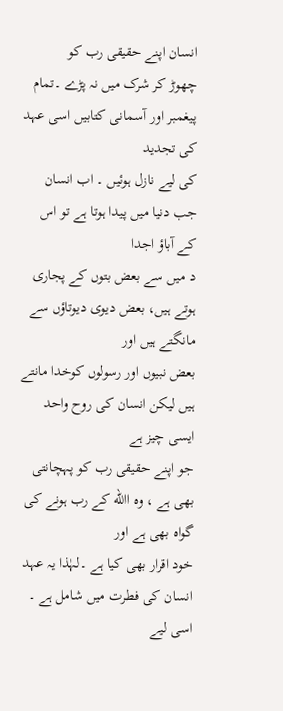انسان اپنے حقیقی رب کو
چھوڑ کر شرک میں نہ پڑے ۔تمام پیغمبر اور آسمانی کتابیں اسی عہد کی تجدید
کی لیے نازل ہوئیں ۔ اب انسان جب دنیا میں پیدا ہوتا ہے تو اس کے آباؤ اجدا
د میں سے بعض بتوں کے پجاری ہوتے ہیں، بعض دیوی دیوتاؤں سے مانگتے ہیں اور
بعض نبیوں اور رسولوں کوخدا مانتے ہیں لیکن انسان کی روح واحد ایسی چیز ہے
جو اپنے حقیقی رب کو پہچانتی بھی ہے ، وہ االله کے رب ہونے کی گواہ بھی ہے اور
خود اقرار بھی کیا ہے ۔لہٰذا یہ عہد انسان کی فطرت میں شامل ہے ۔ اسی لیے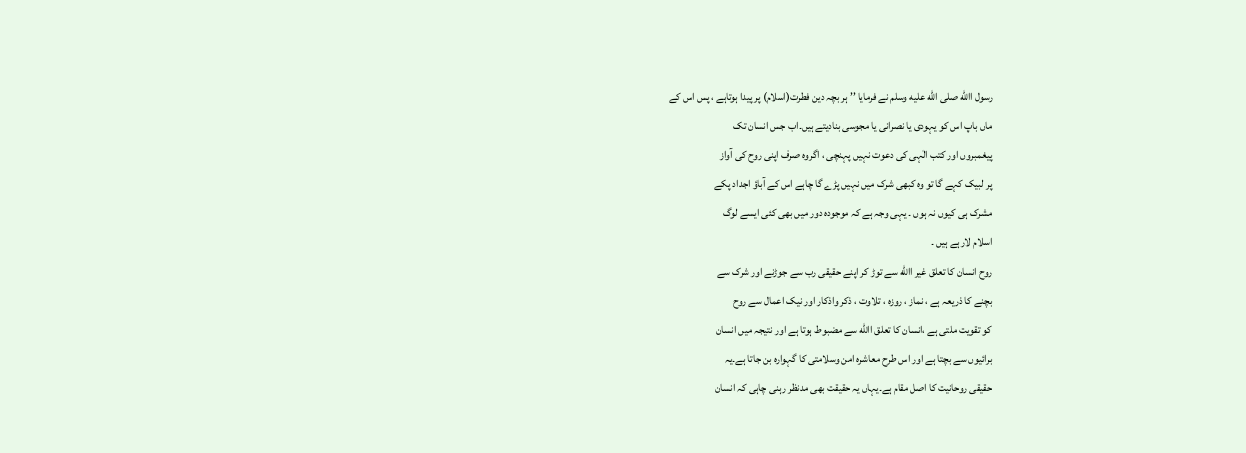رسول االله صلى الله عليه وسلم نے فرمایا ’’ ہر بچہ دین فطرت(اسلام) پر پیدا ہوتاہے ، پس اس کے
ماں باپ اس کو یہودی یا نصرانی یا مجوسی بنادیتے ہیں۔اب جس انسان تک
پیغمبروں اور کتب الٰہی کی دعوت نہیں پہنچی ، اگروہ صرف اپنی روح کی آواز
پر لبیک کہے گا تو وہ کبھی شرک میں نہیں پڑے گا چاہے اس کے آباؤ اجداد پکے
مشرک ہی کیوں نہ ہوں ۔ یہی وجہ ہے کہ موجودہ دور میں بھی کئی ایسے لوگ
اسلام لارہے ہیں ۔
روح انسان کا تعلق غیر االله سے توڑ کر اپنے حقیقی رب سے جوڑنے اور شرک سے
بچنے کا ذریعہ ہے ، نماز ، روزہ ، تلاوت ، ذکر واذکار اور نیک اعمال سے روح
کو تقویت ملتی ہے ،انسان کا تعلق االله سے مضبوط ہوتا ہے اور نتیجہ میں انسان
برائیوں سے بچتا ہے اور اس طرح معاشرہ امن وسلامتی کا گہوارہ بن جاتا ہے۔یہ
حقیقی روحانیت کا اصل مقام ہے۔یہاں یہ حقیقت بھی مدنظر رہنی چاہی کہ انسان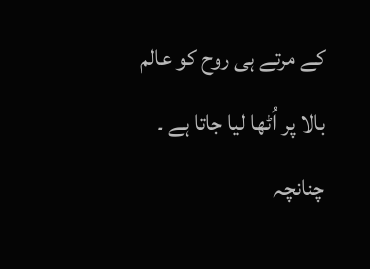کے مرتے ہی روح کو عالم بالا پر اُٹھا لیا جاتا ہے ۔ چنانچہ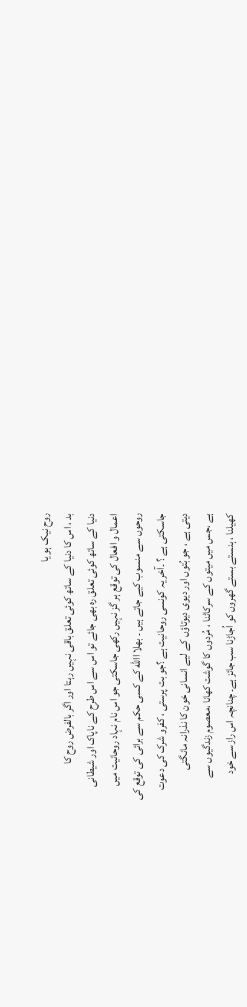روح نیک ہو یا
بد ، اس کا دنیا کے ساتھ کوئی تعلق باقی نہیں رہتا اور اگر بالفرض روح کا
دنیا کے ساتھ کوئی تعلق رہ بھی جائے تو اس سے اس طرح کے ناپاک اور شیطانی
اعمال و افعال کی توقع ہر گز نہیں رکھی جاسکتی جو اس نام نہاد روحانیت میں
روحوں سے منسوب کیے جاتے ہیں ۔ بھلا االله کے کسی حکم سے برائی کی توقع کی
جاسکتی ہے ؟ ۔آخر یہ کونسی روحانیت ہے ؟جو بت پرستی ، کفرو شرک کی دعوت
دیتی ہے ، جو بُتوں اور دیوی دیوتاؤں کے لیے انسانی خون کا نذرانہ مانگتی
ہے ،جس میں میتوں کے سرکاٹنا ، مُردوں کا گوشت کھانا ،معصوم زندگیوں سے
کھیلنا ، ہنستے بستے گھروں کو اُجاڑنا سب جائز ہے۔ چنانچہ اس راز سے خود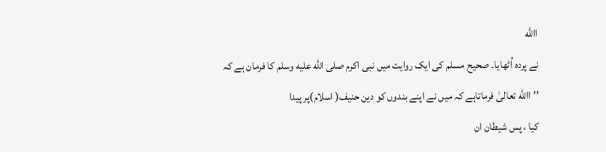االله
نے پردہ اُٹھایا۔ صحیح مسلم کی ایک روایت میں نبی اکرم صلى الله عليه وسلم کا فرمان ہے کہ
’’ االله تعالیٰ فرماتاہے کہ میں نے اپنے بندوں کو دین حنیف( اسلام)پر پیدا
کیا ، پس شیطان ان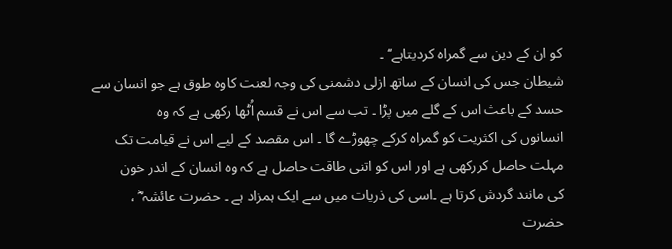کو ان کے دین سے گمراہ کردیتاہے‘‘ ۔
شیطان جس کی انسان کے ساتھ ازلی دشمنی کی وجہ لعنت کاوہ طوق ہے جو انسان سے
حسد کے باعث اس کے گلے میں پڑا ۔ تب سے اس نے قسم اُٹھا رکھی ہے کہ وہ
انسانوں کی اکثریت کو گمراہ کرکے چھوڑے گا ۔ اس مقصد کے لیے اس نے قیامت تک
مہلت حاصل کررکھی ہے اور اس کو اتنی طاقت حاصل ہے کہ وہ انسان کے اندر خون
کی مانند گردش کرتا ہے ۔اسی کی ذریات میں سے ایک ہمزاد ہے ۔ حضرت عائشہ ؓ ،
حضرت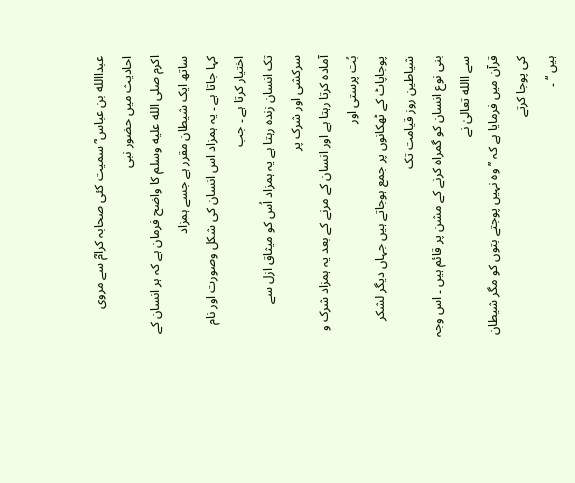عبداالله بن عباس ؓ سمیت کئی صحابہ کرامؓ سے مروی احادیث میں حضور نبی
اکرم صلى الله عليه وسلم کا واضح فرمان ہے کہ ہر انسان کے ساتھ ایک شیطان مقرر ہے جسے ہمزاد
کہا جاتا ہے ۔ یہ ہمزاد اس انسان کی شکل وصورت اور نام اختیار کرتا ہے ۔ جب
تک انسان زندہ رہتا ہے یہ ہمزاد اُس کو میثاق ازل سے سرکشی اور شرک پر
آمادہ کرتا رہتا ہے اور انسان کے مرنے کے بعد یہ ہمزاد شرک و بُت پرستی اور
پوجاپاٹ کے ٹھکانوں پر جمع ہوجاتے ہیں جہاں دیگر لشکر شیاطین روز قیامت تک
بنی نوع انسان کو گمراہ کرنے کے مشن پر قائم ہیں ۔ اس وجہ سے االله تعالیٰ نے
قرآن میں فرمایا ہے کہ ’’ وہ نہیں پوجتے بتوں کو مگر شیطان کی پوجا کرتے
ہیں ‘‘ ۔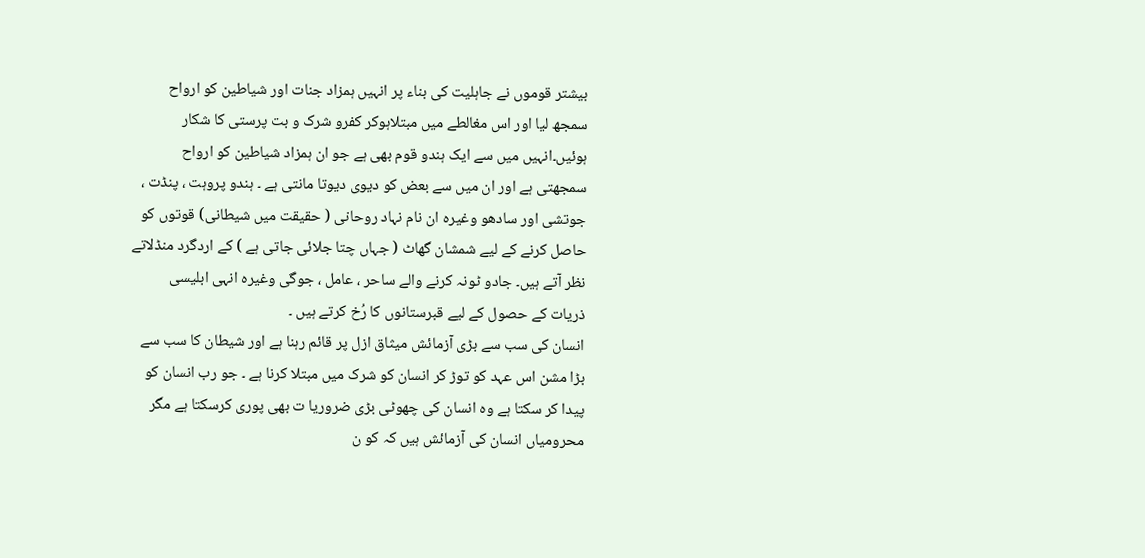بیشتر قوموں نے جاہلیت کی بناء پر انہیں ہمزاد جنات اور شیاطین کو ارواح
سمجھ لیا اور اس مغالطے میں مبتلاہوکر کفرو شرک و بت پرستی کا شکار
ہوئیں۔انہیں میں سے ایک ہندو قوم بھی ہے جو ان ہمزاد شیاطین کو ارواح
سمجھتی ہے اور ان میں سے بعض کو دیوی دیوتا مانتی ہے ۔ ہندو پروہت ، پنڈت ،
جوتشی اور سادھو وغیرہ ان نام نہاد روحانی ( حقیقت میں شیطانی) قوتوں کو
حاصل کرنے کے لیے شمشان گھاٹ ( جہاں چتا جلائی جاتی ہے ) کے اردگرد منڈلاتے
نظر آتے ہیں۔ جادو ٹونہ کرنے والے ساحر ، عامل ، جوگی وغیرہ انہی ابلیسی
ذریات کے حصول کے لیے قبرستانوں کا رُخ کرتے ہیں ۔
انسان کی سب سے بڑی آزمائش میثاق ازل پر قائم رہنا ہے اور شیطان کا سب سے
بڑا مشن اس عہد کو توڑ کر انسان کو شرک میں مبتلا کرنا ہے ۔ جو رب انسان کو
پیدا کر سکتا ہے وہ انسان کی چھوٹی بڑی ضروریا ت بھی پوری کرسکتا ہے مگر
محرومیاں انسان کی آزمائش ہیں کہ کو ن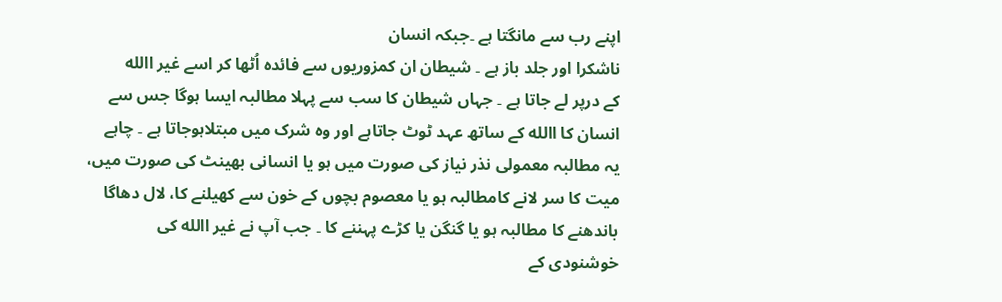اپنے رب سے مانگتا ہے ۔جبکہ انسان
ناشکرا اور جلد باز ہے ۔ شیطان ان کمزوریوں سے فائدہ اُٹھا کر اسے غیر االله
کے درپر لے جاتا ہے ۔ جہاں شیطان کا سب سے پہلا مطالبہ ایسا ہوگا جس سے
انسان کا االله کے ساتھ عہد ٹوٹ جاتاہے اور وہ شرک میں مبتلاہوجاتا ہے ۔ چاہے
یہ مطالبہ معمولی نذر نیاز کی صورت میں ہو یا انسانی بھینٹ کی صورت میں،
میت کا سر لانے کامطالبہ ہو یا معصوم بچوں کے خون سے کھیلنے کا، لال دھاگا
باندھنے کا مطالبہ ہو یا گنگن یا کڑے پہننے کا ۔ جب آپ نے غیر االله کی
خوشنودی کے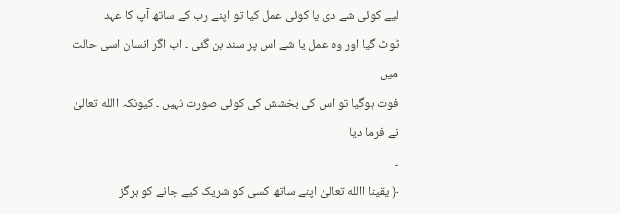لیے کوئی شے دی یا کوئی عمل کیا تو اپنے رب کے ساتھ آپ کا عہد
ٹوٹ گیا اور وہ عمل یا شے اس پر سند بن گئی ۔ اب اگر انسان اسی حالت میں
فوت ہوگیا تو اس کی بخشش کی کوئی صورت نہیں ۔ کیونکہ االله تعالیٰ نے فرما دیا
۔
﴿ یقینا االله تعالیٰ اپنے ساتھ کسی کو شریک کیے جانے کو ہرگز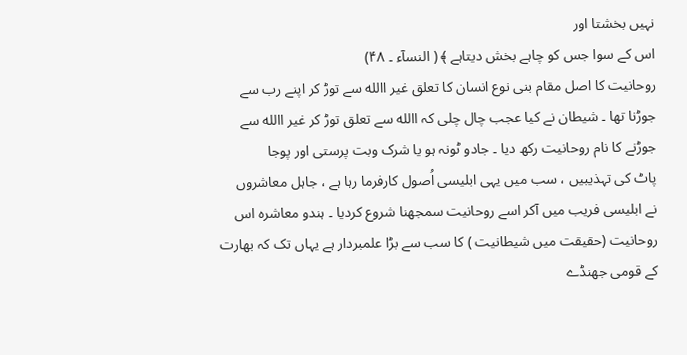نہیں بخشتا اور
اس کے سوا جس کو چاہے بخش دیتاہے ﴾ ( النسآء ۔ ۴۸)
روحانیت کا اصل مقام بنی نوع انسان کا تعلق غیر االله سے توڑ کر اپنے رب سے
جوڑنا تھا ۔ شیطان نے کیا عجب چال چلی کہ االله سے تعلق توڑ کر غیر االله سے
جوڑنے کا نام روحانیت رکھ دیا ۔ جادو ٹونہ ہو یا شرک وبت پرستی اور پوجا
پاٹ کی تہذیبیں ، سب میں یہی ابلیسی اُصول کارفرما رہا ہے ، جاہل معاشروں
نے ابلیسی فریب میں آکر اسے روحانیت سمجھنا شروع کردیا ۔ ہندو معاشرہ اس
روحانیت (حقیقت میں شیطانیت ) کا سب سے بڑا علمبردار ہے یہاں تک کہ بھارت
کے قومی جھنڈے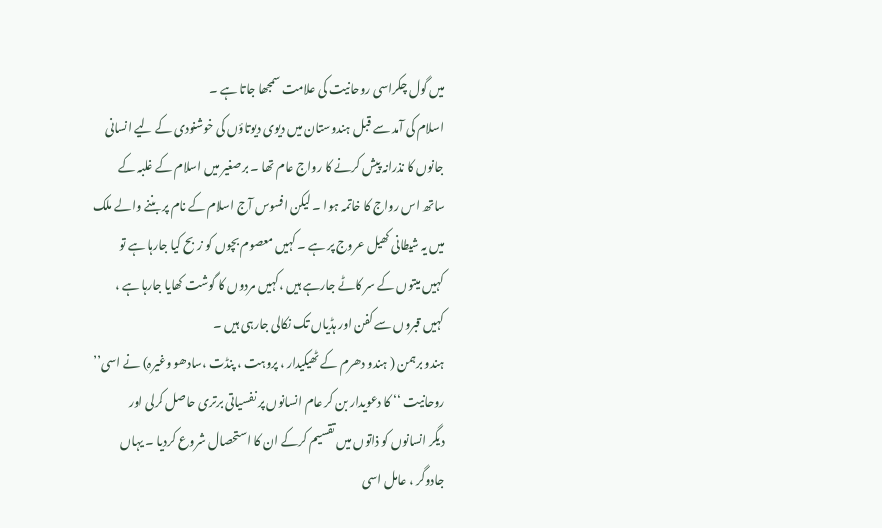میں گول چکراسی روحانیت کی علامت سمجھا جاتا ہے ۔
اسلام کی آمد سے قبل ہندوستان میں دیوی دیوتاؤں کی خوشنودی کے لیے انسانی
جانوں کا نذرانہ پیش کرنے کا رواج عام تھا ۔ برصغیر میں اسلام کے غلبہ کے
ساتھ اس رواج کا خاتمہ ہوا ۔ لیکن افسوس آج اسلام کے نام پر بننے والے ملک
میں یہ شیطانی کھیل عروج پر ہے ۔ کہیں معصوم بچوں کو زبح کیا جارہا ہے تو
کہیں میتوں کے سر کاٹے جارہے ہیں ،کہیں مردوں کا گوشت کھایا جارہا ہے ،
کہیں قبروں سے کفن اور ہڈیاں تک نکالی جارہی ہیں ۔
ہندو برہمن ( ہندو دھرم کے ٹھیکیدار ، پروہت ، پنڈت ،سادھو وغیرہ) نے اسی’’
روحانیت ‘‘ کا دعویدار بن کر عام انسانوں پر نفسیاتی برتری حاصل کرلی اور
دیگر انسانوں کو ذاتوں میں تقسیم کرکے ان کا استحصال شروع کردیا ۔ یہاں
جادوگر ، عامل اسی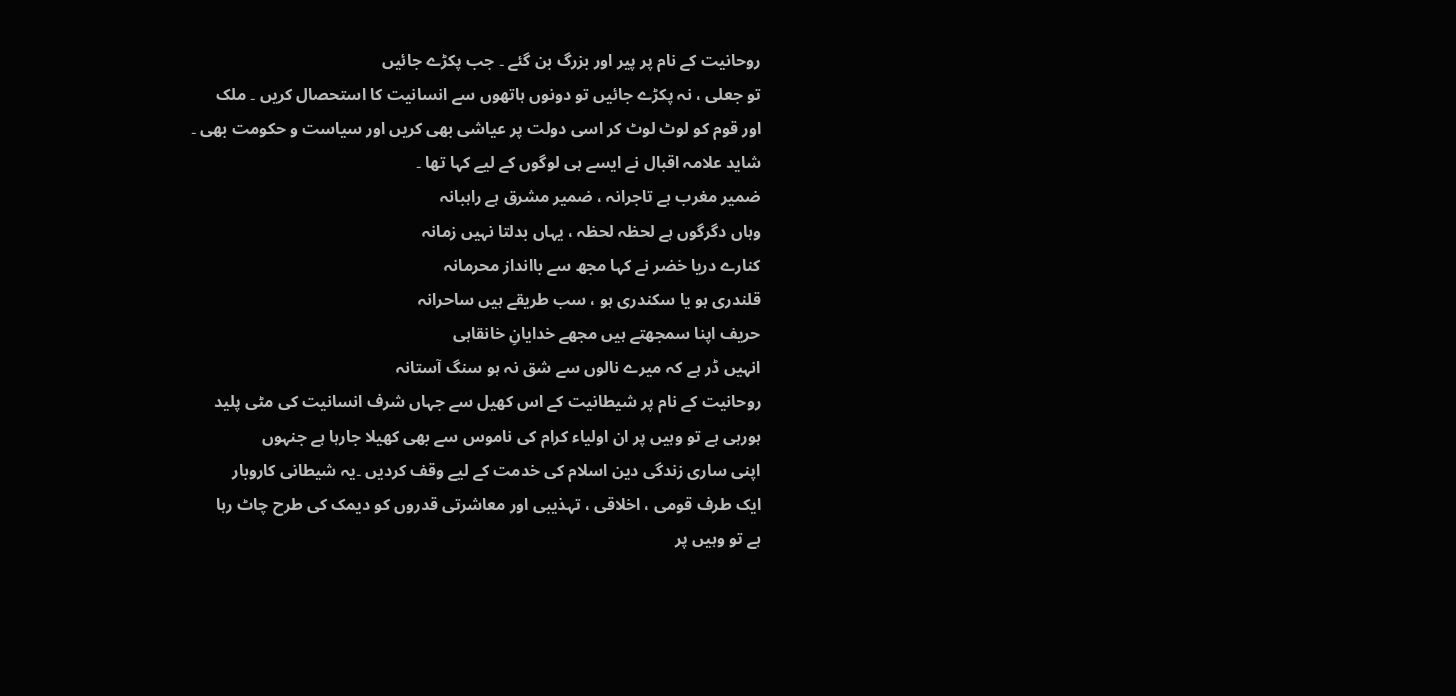روحانیت کے نام پر پیر اور بزرگ بن گئے ۔ جب پکڑے جائیں
تو جعلی ، نہ پکڑے جائیں تو دونوں ہاتھوں سے انسانیت کا استحصال کریں ۔ ملک
اور قوم کو لوٹ لوٹ کر اسی دولت پر عیاشی بھی کریں اور سیاست و حکومت بھی ۔
شاید علامہ اقبال نے ایسے ہی لوگوں کے لیے کہا تھا ۔
ضمیر مغرب ہے تاجرانہ ، ضمیر مشرق ہے راہبانہ
وہاں دگرگوں ہے لحظہ لحظہ ، یہاں بدلتا نہیں زمانہ
کنارے دریا خضر نے کہا مجھ سے باانداز محرمانہ
قلندری ہو یا سکندری ہو ، سب طریقے ہیں ساحرانہ
حریف اپنا سمجھتے ہیں مجھے خدایانِ خانقاہی
انہیں ڈر ہے کہ میرے نالوں سے شق نہ ہو سنگ آستانہ
روحانیت کے نام پر شیطانیت کے اس کھیل سے جہاں شرف انسانیت کی مٹی پلید
ہورہی ہے تو وہیں پر ان اولیاء کرام کی ناموس سے بھی کھیلا جارہا ہے جنہوں
اپنی ساری زندگی دین اسلام کی خدمت کے لیے وقف کردیں ۔یہ شیطانی کاروبار
ایک طرف قومی ، اخلاقی ، تہذیبی اور معاشرتی قدروں کو دیمک کی طرح چاٹ رہا
ہے تو وہیں پر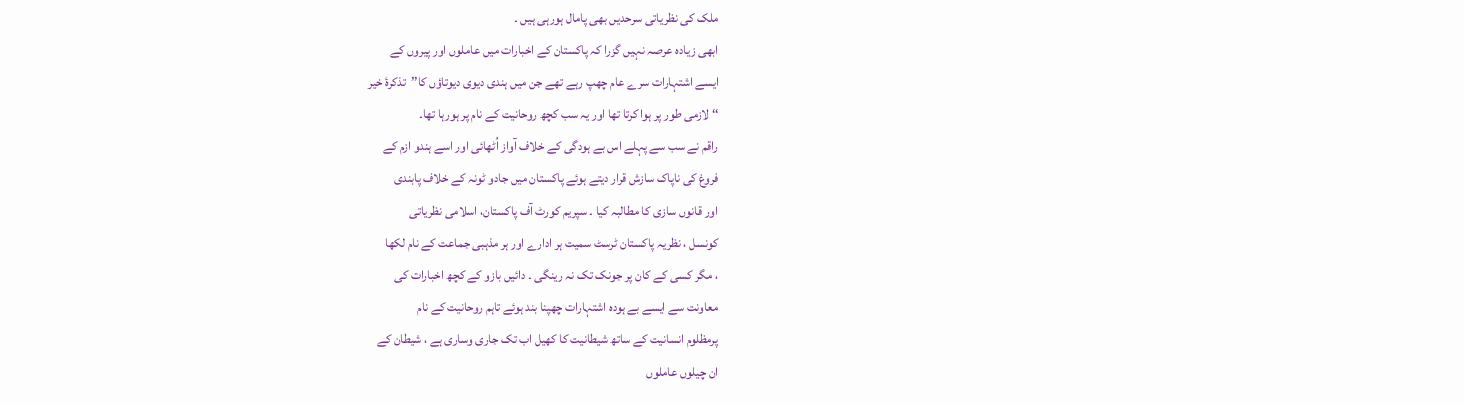ملک کی نظریاتی سرحدیں بھی پامال ہورہی ہیں ۔
ابھی زیادہ عرصہ نہیں گزرا کہ پاکستان کے اخبارات میں عاملوں اور پیروں کے
ایسے اشتہارات سرے عام چھپ رہے تھے جن میں ہندی دیوی دیوتاؤں کا’’تذکرۂ خیر
‘‘ لازمی طور پر ہوا کرتا تھا اور یہ سب کچھ روحانیت کے نام پر ہورہا تھا۔
راقم نے سب سے پہلے اس بے ہودگی کے خلاف آواز اُٹھائی اور اسے ہندو ازم کے
فروغ کی ناپاک سازش قرار دیتے ہوئے پاکستان میں جادو ٹونہ کے خلاف پابندی
اور قانوں سازی کا مطالبہ کیا ۔ سپریم کورٹ آف پاکستان، اسلامی نظریاتی
کونسل ، نظریہ پاکستان ٹرسٹ سمیت ہر ادارے اور ہر مذہبی جماعت کے نام لکھا
، مگر کسی کے کان پر جونک تک نہ رینگی ۔ دائیں بازو کے کچھ اخبارات کی
معاونت سے ایسے بے ہودہ اشتہارات چھپنا بند ہوئے تاہم روحانیت کے نام
پرمظلوم انسانیت کے ساتھ شیطانیت کا کھیل اب تک جاری وساری ہے ، شیطان کے
ان چیلوں عاملوں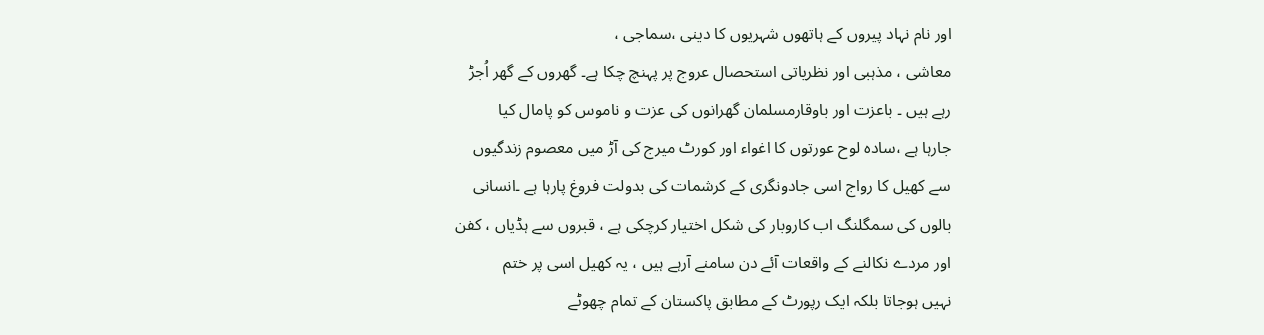اور نام نہاد پیروں کے ہاتھوں شہریوں کا دینی ،سماجی ،
معاشی ، مذہبی اور نظریاتی استحصال عروج پر پہنچ چکا ہے۔ گھروں کے گھر اُجڑ
رہے ہیں ۔ باعزت اور باوقارمسلمان گھرانوں کی عزت و ناموس کو پامال کیا
جارہا ہے ،سادہ لوح عورتوں کا اغواء اور کورٹ میرج کی آڑ میں معصوم زندگیوں
سے کھیل کا رواج اسی جادونگری کے کرشمات کی بدولت فروغ پارہا ہے ۔انسانی
بالوں کی سمگلنگ اب کاروبار کی شکل اختیار کرچکی ہے ، قبروں سے ہڈیاں ، کفن
اور مردے نکالنے کے واقعات آئے دن سامنے آرہے ہیں ، یہ کھیل اسی پر ختم
نہیں ہوجاتا بلکہ ایک رپورٹ کے مطابق پاکستان کے تمام چھوٹے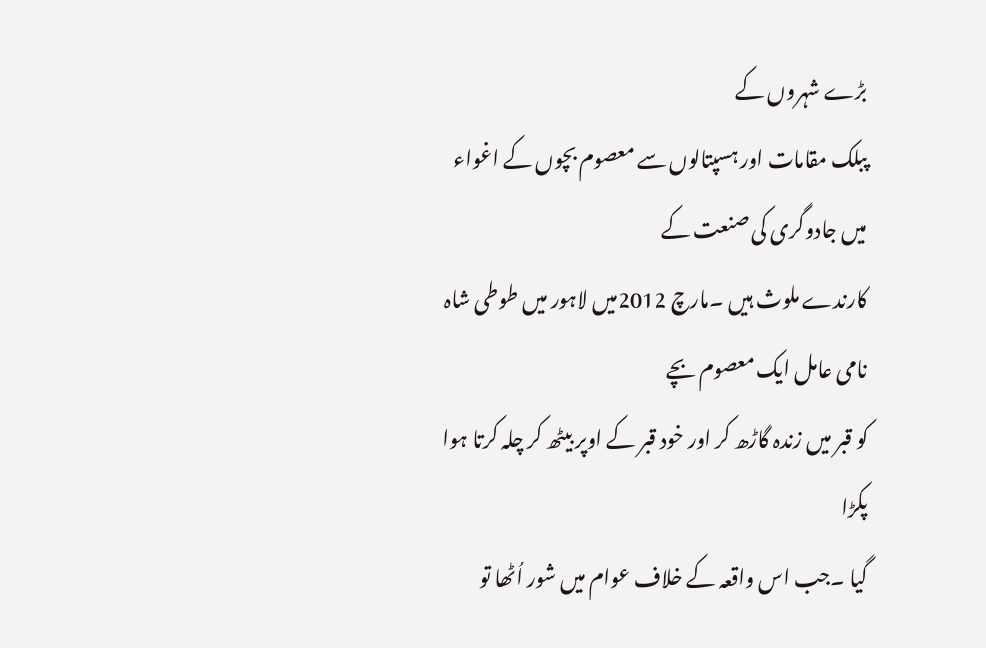بڑے شہروں کے
پبلک مقامات اور ہسپتالوں سے معصوم بچوں کے اغواء میں جادوگری کی صنعت کے
کارندے ملوث ہیں ۔مارچ 2012میں لاہور میں طوطی شاہ نامی عامل ایک معصوم بچے
کو قبر میں زندہ گاڑھ کر اور خود قبر کے اوپر بیٹھ کر چلہ کرتا ہوا پکڑا
گیا ۔جب اس واقعہ کے خلاف عوام میں شور اُٹھا تو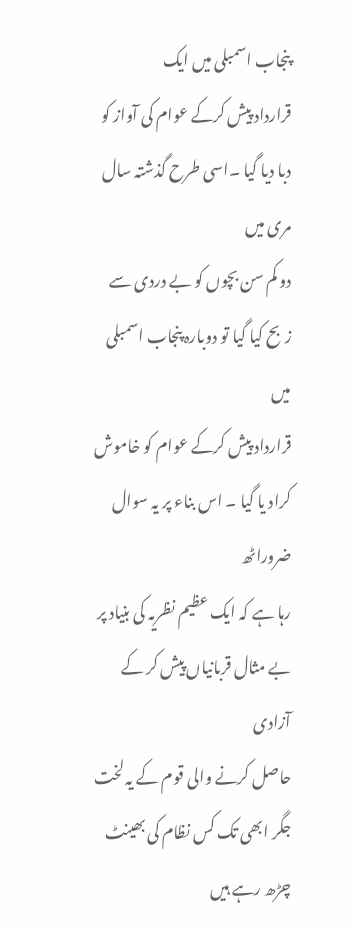پنجاب اسمبلی میں ایک
قرارداد پیش کرکے عوام کی آواز کو دبا دیا گیا ۔اسی طرح گذشتہ سال مری میں
دو کم سن بچوں کو بے دردی سے زبح کیا گیا تو دوبارہ پنجاب اسمبلی میں
قرارداد پیش کرکے عوام کو خاموش کراد یا گیا ۔ اس بناء پر یہ سوال ضروراٹھ
رہا ہے کہ ایک عظیم نظریہ کی بنیاد پر بے مثال قربانیاں پیش کر کے آزادی
حاصل کرنے والی قوم کے یہ لخت جگر ابھی تک کس نظام کی بھینٹ چڑھ رہے ہیں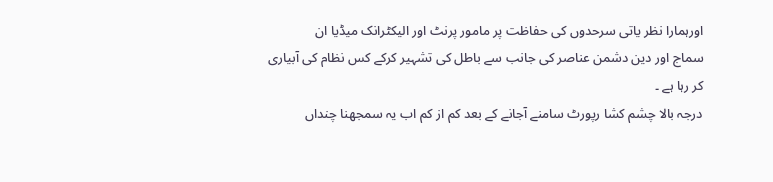اورہمارا نظر یاتی سرحدوں کی حفاظت پر مامور پرنٹ اور الیکٹرانک میڈیا ان
سماج اور دین دشمن عناصر کی جانب سے باطل کی تشہیر کرکے کس نظام کی آبیاری
کر رہا ہے ۔
درجہ بالا چشم کشا رپورٹ سامنے آجانے کے بعد کم از کم اب یہ سمجھنا چنداں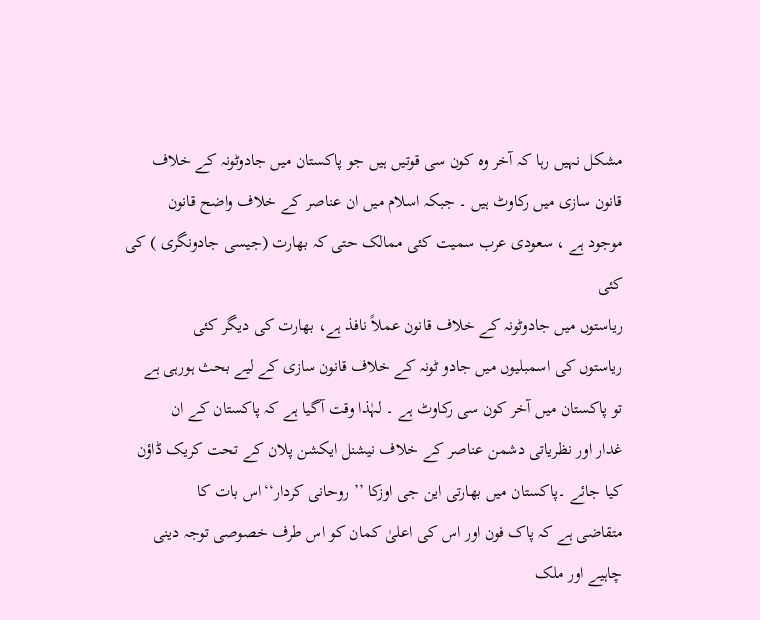مشکل نہیں رہا کہ آخر وہ کون سی قوتیں ہیں جو پاکستان میں جادوٹونہ کے خلاف
قانون سازی میں رکاوٹ ہیں ۔ جبکہ اسلام میں ان عناصر کے خلاف واضح قانون
موجود ہے ، سعودی عرب سمیت کئی ممالک حتی کہ بھارت (جیسی جادونگری ) کی کئی
ریاستوں میں جادوٹونہ کے خلاف قانون عملاً نافذ ہے، بھارت کی دیگر کئی
ریاستوں کی اسمبلیوں میں جادو ٹونہ کے خلاف قانون سازی کے لیے بحث ہورہی ہے
تو پاکستان میں آخر کون سی رکاوٹ ہے ۔ لہٰذا وقت آگیا ہے کہ پاکستان کے ان
غدار اور نظریاتی دشمن عناصر کے خلاف نیشنل ایکشن پلان کے تحت کریک ڈاؤن
کیا جائے ۔پاکستان میں بھارتی این جی اوزکا ’’ روحانی کردار‘‘اس بات کا
متقاضی ہے کہ پاک فون اور اس کی اعلیٰ کمان کو اس طرف خصوصی توجہ دینی
چاہیے اور ملک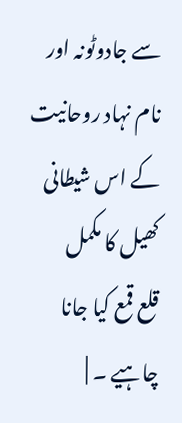سے جادوٹونہ اور نام نہاد روحانیت کے اس شیطانی کھیل کا مکمل
قلع قمع کیا جانا چاہیے ۔ |